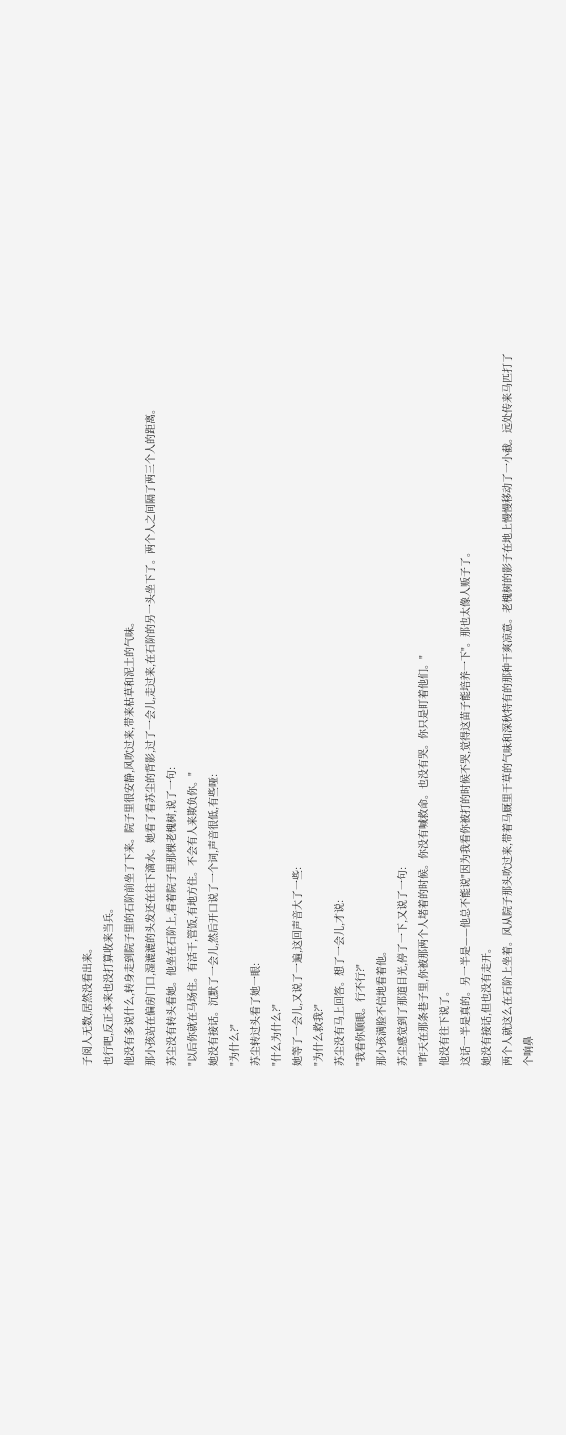子阅人无数,居然没看出来。
也行吧,反正本来也没打算收来当兵。
他没有多说什么,转身走到院子里的石阶前坐了下来。院子里很安静,风吹过来,带来枯草和泥土的气味。
那小孩站在偏房门口,湿漉漉的头发还在往下滴水。她看了看苏尘的背影,过了一会儿,走过来,在石阶的另一头坐下了。两个人之间隔了两三个人的距离。
苏尘没有转头看她。他坐在石阶上,看着院子里那棵老槐树,说了一句:
"以后你就在马场住。有活干,管饭,有地方住。不会有人来欺负你。"
她没有接话。沉默了一会儿,然后开口说了一个词,声音很低,有些哑:
"为什么?"
苏尘转过头看了她一眼:
"什么为什么?"
她等了一会儿,又说了一遍,这回声音大了一些:
"为什么救我?"
苏尘没有马上回答。想了一会儿,才说:
"我看你顺眼。行不行?"
那小孩满脸不信地看着他。
苏尘感觉到了那道目光,停了一下,又说了一句:
"昨天在那条巷子里,你被那两个人堵着的时候。你没有喊救命。也没有哭。你只是盯着他们。"
他没有往下说了。
这话一半是真的。另一半是——他总不能说"因为我看你被打的时候不哭,觉得这苗子能培养一下"。那也太像人贩子了。
她没有接话,但也没有走开。
两个人就这么在石阶上坐着。风从院子那头吹过来,带着马厩里干草的气味和深秋特有的那种干爽凉意。老槐树的影子在地上慢慢移动了一小截。远处传来马匹打了个响鼻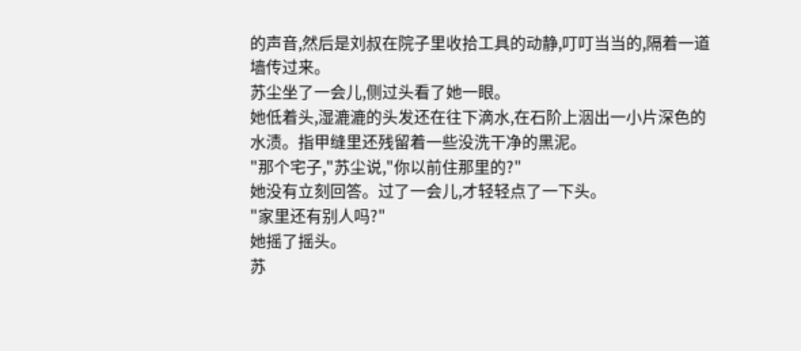的声音,然后是刘叔在院子里收拾工具的动静,叮叮当当的,隔着一道墙传过来。
苏尘坐了一会儿,侧过头看了她一眼。
她低着头,湿漉漉的头发还在往下滴水,在石阶上洇出一小片深色的水渍。指甲缝里还残留着一些没洗干净的黑泥。
"那个宅子,"苏尘说,"你以前住那里的?"
她没有立刻回答。过了一会儿,才轻轻点了一下头。
"家里还有别人吗?"
她摇了摇头。
苏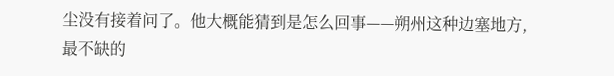尘没有接着问了。他大概能猜到是怎么回事——朔州这种边塞地方,最不缺的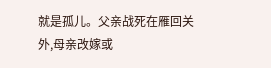就是孤儿。父亲战死在雁回关外,母亲改嫁或